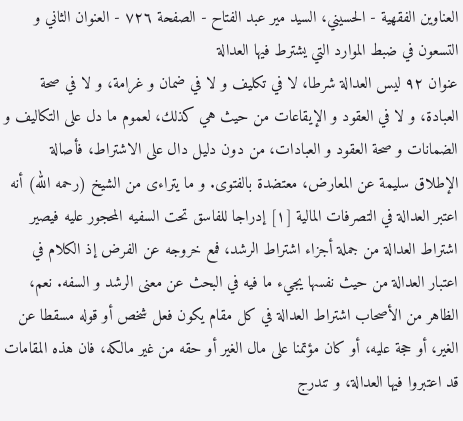العناوين الفقهية - الحسيني، السيد مير عبد الفتاح - الصفحة ٧٢٦ - العنوان الثاني و التسعون في ضبط الموارد التي يشترط فيها العدالة
عنوان ٩٢ ليس العدالة شرطا، لا في تكليف و لا في ضمان و غرامة، و لا في صحة العبادة، و لا في العقود و الإيقاعات من حيث هي كذلك، لعموم ما دل على التكاليف و الضمانات و صحة العقود و العبادات، من دون دليل دال على الاشتراط، فأصالة الإطلاق سليمة عن المعارض، معتضدة بالفتوى. و ما يتراءى من الشيخ (رحمه الله) أنه اعتبر العدالة في التصرفات المالية [١] إدراجا للفاسق تحت السفيه المحجور عليه فيصير اشتراط العدالة من جملة أجزاء اشتراط الرشد، فمع خروجه عن الفرض إذ الكلام في اعتبار العدالة من حيث نفسها يجيء ما فيه في البحث عن معنى الرشد و السفه. نعم، الظاهر من الأصحاب اشتراط العدالة في كل مقام يكون فعل شخص أو قوله مسقطا عن الغير، أو حجة عليه، أو كان مؤتمنا على مال الغير أو حقه من غير مالكه، فان هذه المقامات قد اعتبروا فيها العدالة، و تندرج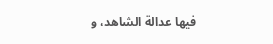فيها عدالة الشاهد، و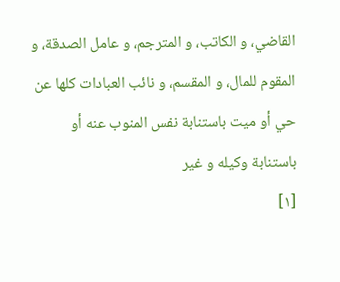القاضي، و الكاتب، و المترجم، و عامل الصدقة، و المقوم للمال، و المقسم، و نائب العبادات كلها عن حي أو ميت باستنابة نفس المنوب عنه أو باستنابة وكيله و غير
[١]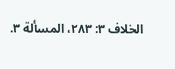الخلاف ٣: ٢٨٣، المسألة ٣.